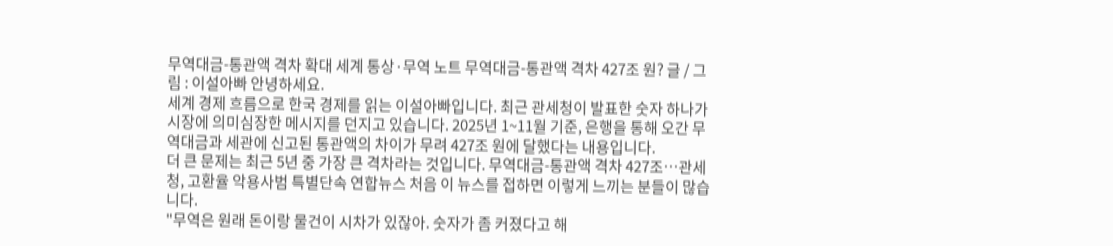무역대금-통관액 격차 확대 세계 통상·무역 노트 무역대금-통관액 격차 427조 원? 글 / 그림 : 이설아빠 안녕하세요.
세계 경제 흐름으로 한국 경제를 읽는 이설아빠입니다. 최근 관세청이 발표한 숫자 하나가 시장에 의미심장한 메시지를 던지고 있습니다. 2025년 1~11월 기준, 은행을 통해 오간 무역대금과 세관에 신고된 통관액의 차이가 무려 427조 원에 달했다는 내용입니다.
더 큰 문제는 최근 5년 중 가장 큰 격차라는 것입니다. 무역대금-통관액 격차 427조…관세청, 고환율 악용사범 특별단속 연합뉴스 처음 이 뉴스를 접하면 이렇게 느끼는 분들이 많습니다.
"무역은 원래 돈이랑 물건이 시차가 있잖아. 숫자가 좀 커졌다고 해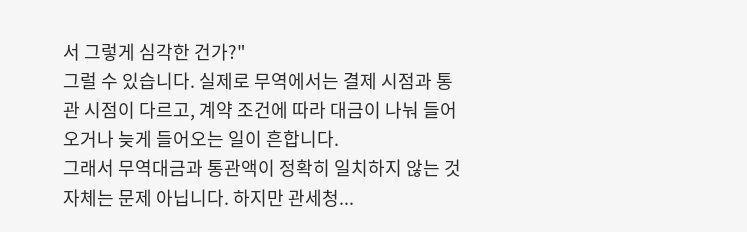서 그렇게 심각한 건가?"
그럴 수 있습니다. 실제로 무역에서는 결제 시점과 통관 시점이 다르고, 계약 조건에 따라 대금이 나눠 들어오거나 늦게 들어오는 일이 흔합니다.
그래서 무역대금과 통관액이 정확히 일치하지 않는 것 자체는 문제 아닙니다. 하지만 관세청...